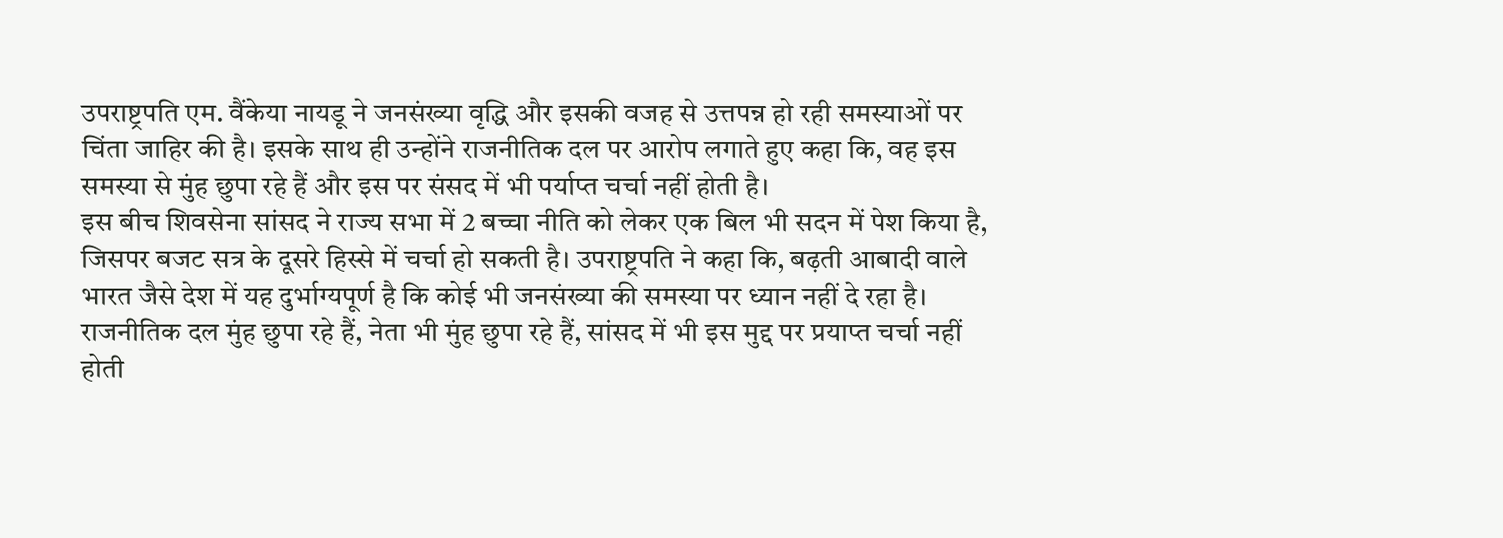उपराष्ट्रपति एम. वैंकेया नायडू ने जनसंख्या वृद्धि और इसकी वजह से उत्तपन्न हो रही समस्याओं पर चिंता जाहिर की है। इसके साथ ही उन्होंने राजनीतिक दल पर आरोप लगाते हुए कहा कि, वह इस समस्या से मुंह छुपा रहे हैं और इस पर संसद में भी पर्याप्त चर्चा नहीं होती है।
इस बीच शिवसेना सांसद ने राज्य सभा में 2 बच्चा नीति को लेकर एक बिल भी सदन में पेश किया है, जिसपर बजट सत्र के दूसरे हिस्से में चर्चा हो सकती है। उपराष्ट्रपति ने कहा कि, बढ़ती आबादी वाले भारत जैसे देश में यह दुर्भाग्यपूर्ण है कि कोई भी जनसंख्या की समस्या पर ध्यान नहीं दे रहा है। राजनीतिक दल मुंह छुपा रहे हैं, नेता भी मुंह छुपा रहे हैं, सांसद में भी इस मुद्द पर प्रयाप्त चर्चा नहीं होती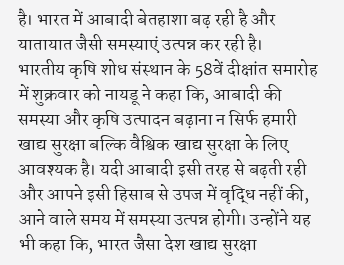है। भारत में आबादी बेतहाशा बढ़ रही है और यातायात जैसी समस्याएं उत्पन्न कर रही है।
भारतीय कृषि शोध संस्थान के 58वें दीक्षांत समारोह में शुक्रवार को नायडू ने कहा कि, आबादी की समस्या और कृषि उत्पादन बढ़ाना न सिर्फ हमारी खाद्य सुरक्षा बल्कि वैश्विक खाद्य सुरक्षा के लिए आवश्यक है। यदी आबादी इसी तरह से बढ़ती रही और आपने इसी हिसाब से उपज में वृद्धि नहीं की, आने वाले समय में समस्या उत्पन्न होगी। उन्होंने यह भी कहा कि, भारत जैसा देश खाद्य सुरक्षा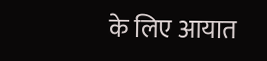के लिए आयात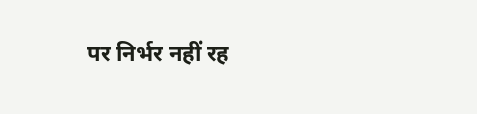पर निर्भर नहीं रह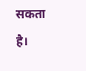सकता है।